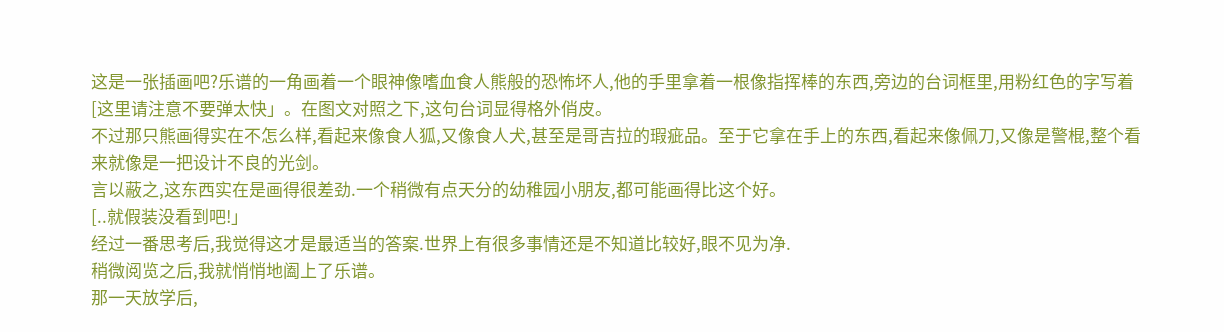这是一张插画吧?乐谱的一角画着一个眼神像嗜血食人熊般的恐怖坏人,他的手里拿着一根像指挥棒的东西,旁边的台词框里,用粉红色的字写着[这里请注意不要弹太快」。在图文对照之下,这句台词显得格外俏皮。
不过那只熊画得实在不怎么样,看起来像食人狐,又像食人犬,甚至是哥吉拉的瑕疵品。至于它拿在手上的东西,看起来像佩刀,又像是警棍,整个看来就像是一把设计不良的光剑。
言以蔽之,这东西实在是画得很差劲.一个稍微有点天分的幼稚园小朋友,都可能画得比这个好。
[..就假装没看到吧!」
经过一番思考后,我觉得这才是最适当的答案.世界上有很多事情还是不知道比较好,眼不见为净.
稍微阅览之后,我就悄悄地阖上了乐谱。
那一天放学后,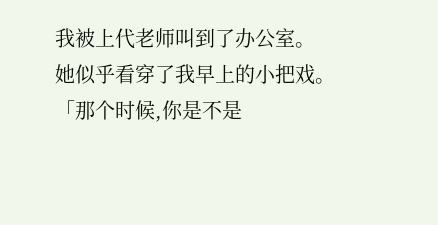我被上代老师叫到了办公室。
她似乎看穿了我早上的小把戏。
「那个时候,你是不是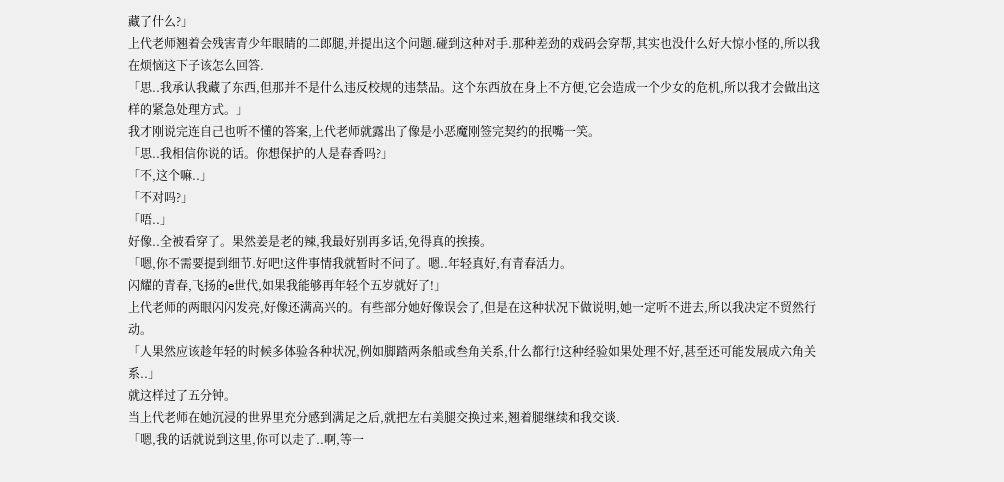藏了什么?」
上代老师翘着会残害青少年眼睛的二郎腿,并提出这个问题.碰到这种对手.那种差劲的戏码会穿帮,其实也没什么好大惊小怪的,所以我在烦恼这下子该怎么回答.
「思..我承认我藏了东西,但那并不是什么违反校规的违禁品。这个东西放在身上不方便,它会造成一个少女的危机,所以我才会做出这样的紧急处理方式。」
我才刚说完连自己也听不懂的答案,上代老师就露出了像是小恶魔刚签完契约的抿嘴一笑。
「思..我相信你说的话。你想保护的人是春香吗?」
「不,这个嘛..」
「不对吗?」
「唔..」
好像..全被看穿了。果然姜是老的辣,我最好别再多话,免得真的挨揍。
「嗯,你不需要提到细节.好吧!这件事情我就暂时不问了。嗯..年轻真好,有青春活力。
闪耀的青春,飞扬的e世代,如果我能够再年轻个五岁就好了!」
上代老师的两眼闪闪发亮,好像还满高兴的。有些部分她好像误会了,但是在这种状况下做说明,她一定听不进去,所以我决定不贸然行动。
「人果然应该趁年轻的时候多体验各种状况,例如脚踏两条船或叁角关系,什么都行!这种经验如果处理不好,甚至还可能发展成六角关系..」
就这样过了五分钟。
当上代老师在她沉浸的世界里充分感到满足之后,就把左右美腿交换过来,翘着腿继续和我交谈.
「嗯,我的话就说到这里,你可以走了..啊,等一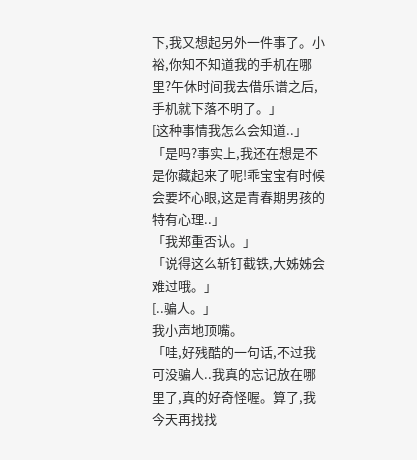下,我又想起另外一件事了。小裕,你知不知道我的手机在哪里?午休时间我去借乐谱之后,手机就下落不明了。」
[这种事情我怎么会知道..」
「是吗?事实上,我还在想是不是你藏起来了呢!乖宝宝有时候会要坏心眼,这是青春期男孩的特有心理..」
「我郑重否认。」
「说得这么斩钉截铁,大姊姊会难过哦。」
[..骗人。」
我小声地顶嘴。
「哇,好残酷的一句话,不过我可没骗人..我真的忘记放在哪里了,真的好奇怪喔。算了,我今天再找找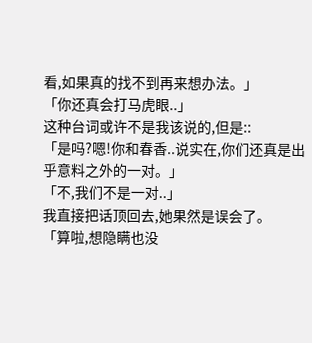看,如果真的找不到再来想办法。」
「你还真会打马虎眼..」
这种台词或许不是我该说的,但是::
「是吗?嗯!你和春香..说实在,你们还真是出乎意料之外的一对。」
「不,我们不是一对..」
我直接把话顶回去,她果然是误会了。
「算啦,想隐瞒也没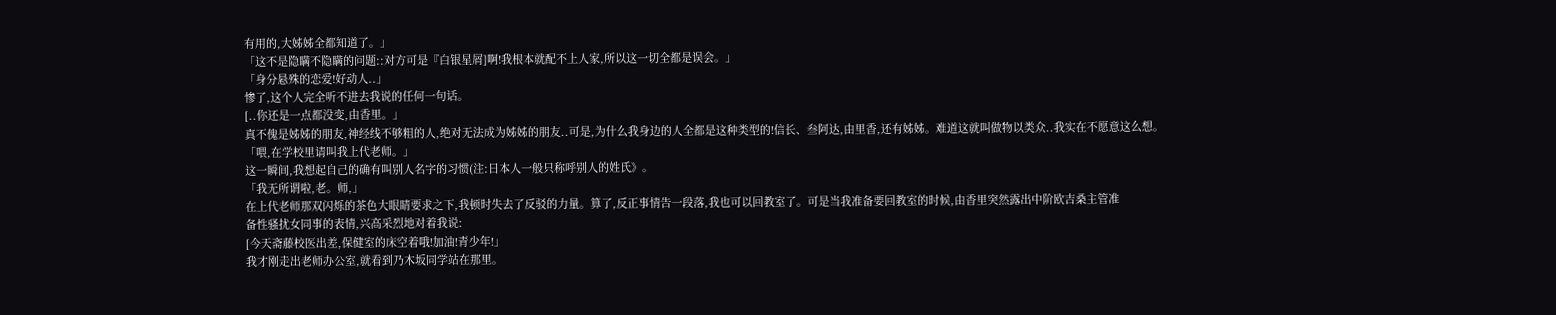有用的,大姊姊全都知道了。」
「这不是隐瞒不隐瞒的问题::对方可是『白银星屑]啊!我根本就配不上人家,所以这一切全都是误会。」
「身分悬殊的恋爱!好动人..」
惨了,这个人完全听不进去我说的任何一句话。
[..你还是一点都没变,由香里。」
真不傀是姊姊的朋友,神经线不够粗的人,绝对无法成为姊姊的朋友..可是,为什么我身边的人全都是这种类型的!信长、叁阿达,由里香,还有姊姊。难道这就叫做物以类众..我实在不愿意这么想。
「喂,在学校里请叫我上代老师。」
这一瞬间,我想起自己的确有叫别人名字的习惯(注:日本人一般只称呼别人的姓氏》。
「我无所谓啦,老。师,」
在上代老师那双闪烁的茶色大眼睛要求之下,我顿时失去了反驳的力量。算了,反正事情告一段落,我也可以回教室了。可是当我准备要回教室的时候,由香里突然露出中阶欧吉桑主管准
备性骚扰女同事的表情,兴高采烈地对着我说:
[今天斋藤校医出差,保健室的床空着哦!加油!青少年!」
我才刚走出老师办公室,就看到乃木坂同学站在那里。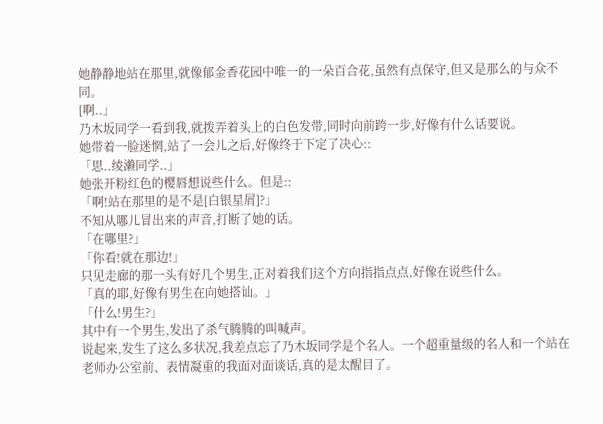她静静地站在那里,就像郁金香花园中唯一的一朵百合花,虽然有点保守,但又是那么的与众不同。
[啊..」
乃木坂同学一看到我,就拨弄着头上的白色发带,同时向前跨一步,好像有什么话要说。
她带着一脸迷惘,站了一会儿之后,好像终于下定了决心::
「思..绫濑同学..」
她张开粉红色的樱唇想说些什么。但是::
「啊!站在那里的是不是[白银星屑]?」
不知从哪儿冒出来的声音,打断了她的话。
「在哪里?」
「你看!就在那边!」
只见走廊的那一头有好几个男生,正对着我们这个方向指指点点,好像在说些什么。
「真的耶,好像有男生在向她搭讪。」
「什么!男生?」
其中有一个男生,发出了杀气腾腾的叫喊声。
说起来,发生了这么多状况,我差点忘了乃木坂同学是个名人。一个超重量级的名人和一个站在老师办公室前、表情凝重的我面对面谈话,真的是太醒目了。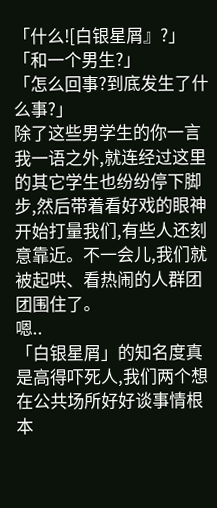「什么![白银星屑』?」
「和一个男生?」
「怎么回事?到底发生了什么事?」
除了这些男学生的你一言我一语之外,就连经过这里的其它学生也纷纷停下脚步,然后带着看好戏的眼神开始打量我们,有些人还刻意靠近。不一会儿,我们就被起哄、看热闹的人群团团围住了。
嗯..
「白银星屑」的知名度真是高得吓死人,我们两个想在公共场所好好谈事情根本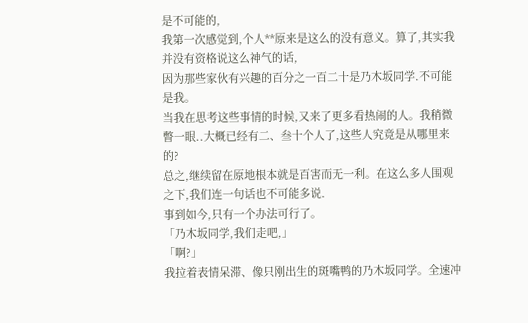是不可能的,
我第一次感觉到,个人**原来是这么的没有意义。算了,其实我并没有资格说这么神气的话,
因为那些家伙有兴趣的百分之一百二十是乃木坂同学.不可能是我。
当我在思考这些事情的时候,又来了更多看热闹的人。我稍微瞥一眼..大概已经有二、叁十个人了,这些人究竟是从哪里来的?
总之,继续留在原地根本就是百害而无一利。在这么多人围观之下,我们连一句话也不可能多说.
事到如今,只有一个办法可行了。
「乃木坂同学,我们走吧,」
「啊?」
我拉着表情呆滞、像只刚出生的斑嘴鸭的乃木坂同学。全速冲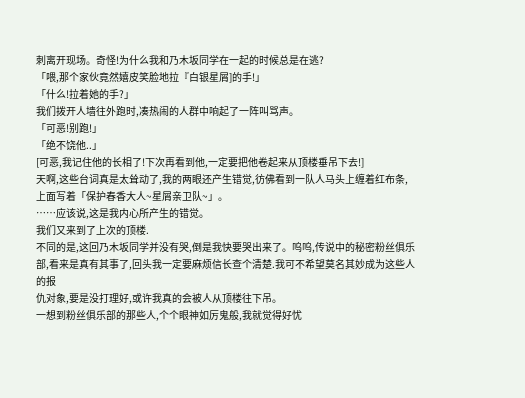刺离开现场。奇怪!为什么我和乃木坂同学在一起的时候总是在逃?
「喂,那个家伙竟然嬉皮笑脸地拉『白银星屑]的手!」
「什么!拉着她的手?」
我们拨开人墙往外跑时,凑热闹的人群中响起了一阵叫骂声。
「可恶!别跑!」
「绝不饶他..」
[可恶,我记住他的长相了!下次再看到他,一定要把他卷起来从顶楼垂吊下去!]
天啊,这些台词真是太耸动了,我的两眼还产生错觉,彷佛看到一队人马头上缠着红布条,
上面写着「保护春香大人~星屑亲卫队~」。
……应该说,这是我内心所产生的错觉。
我们又来到了上次的顶楼.
不同的是,这回乃木坂同学并没有哭,倒是我快要哭出来了。呜呜,传说中的秘密粉丝俱乐
部,看来是真有其事了,回头我一定要麻烦信长查个清楚.我可不希望莫名其妙成为这些人的报
仇对象,要是没打理好,或许我真的会被人从顶楼往下吊。
一想到粉丝俱乐部的那些人,个个眼神如厉鬼般,我就觉得好忧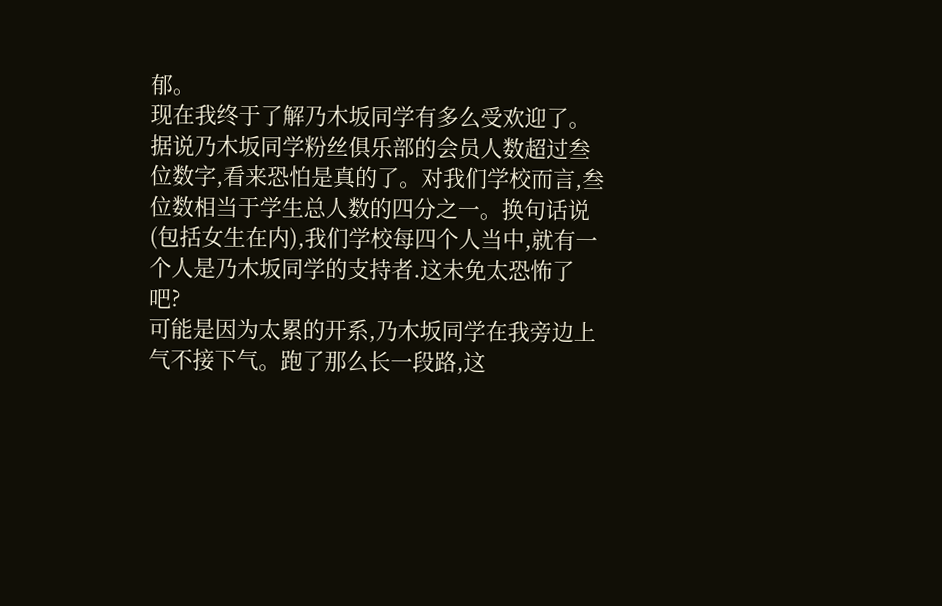郁。
现在我终于了解乃木坂同学有多么受欢迎了。据说乃木坂同学粉丝俱乐部的会员人数超过叁
位数字,看来恐怕是真的了。对我们学校而言,叁位数相当于学生总人数的四分之一。换句话说
(包括女生在内),我们学校每四个人当中,就有一个人是乃木坂同学的支持者.这未免太恐怖了
吧?
可能是因为太累的开系,乃木坂同学在我旁边上气不接下气。跑了那么长一段路,这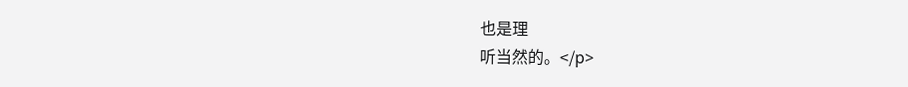也是理
听当然的。</p>